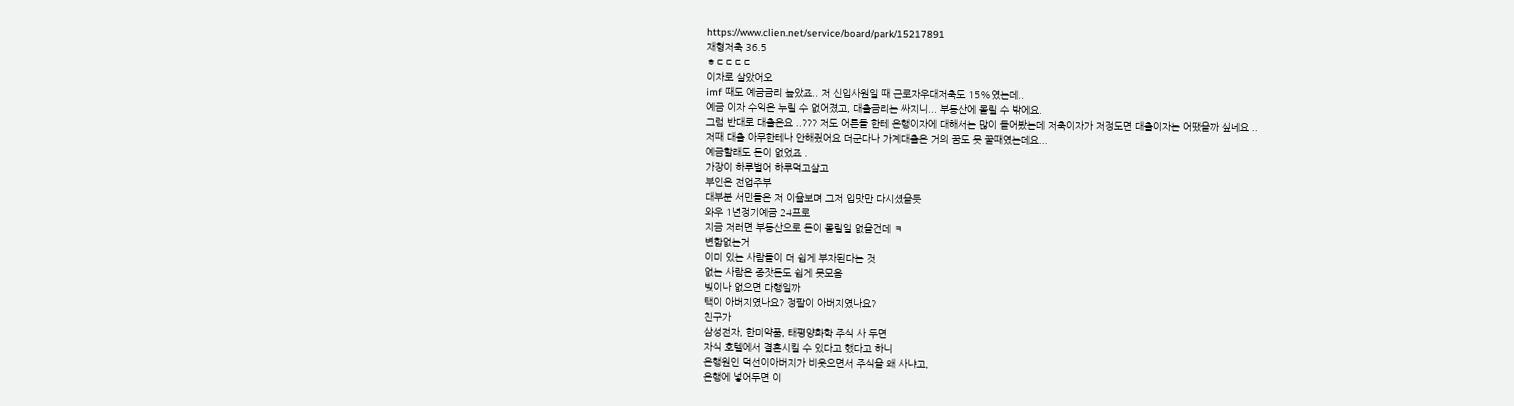https://www.clien.net/service/board/park/15217891
재형저축 36.5
ㅎㄷㄷㄷㄷ
이자로 살았어오
imf 때도 예금금리 높았죠.. 저 신입사원일 때 근로자우대저축도 15%였는데..
예금 이자 수익은 누릴 수 없어졌고, 대출금리는 싸지니... 부동산에 몰릴 수 밖에요.
그럼 반대로 대출은요 ..??? 저도 어른들 한테 은행이자에 대해서는 많이 들어봤는데 저축이자가 저정도면 대출이자는 어땠을까 싶네요 ..
저때 대출 아무한테나 안해줬어요 더군다나 가계대출은 거의 꿈도 못 꿀때였는데요...
예금할래도 돈이 없었죠 .
가장이 하루벌어 하루먹고살고
부인은 전업주부
대부분 서민들은 저 이율보며 그저 입맛만 다시셨을듯
와우 1년정기예금 24프로
지금 저러면 부동산으로 돈이 몰릴일 없을건데 ㅋ
변함없는거
이미 있는 사람들이 더 쉽게 부자된다는 것
없는 사람은 종잣돈도 쉽게 못모음
빚이나 없으면 다행일까
택이 아버지였나요? 정팔이 아버지였나요?
친구가
삼성전자, 한미약품, 태평양화학 주식 사 두면
자식 호텔에서 결혼시킬 수 있다고 했다고 하니
은행원인 덕선이아버지가 비웃으면서 주식을 왜 사냐고,
은행에 넣어두면 이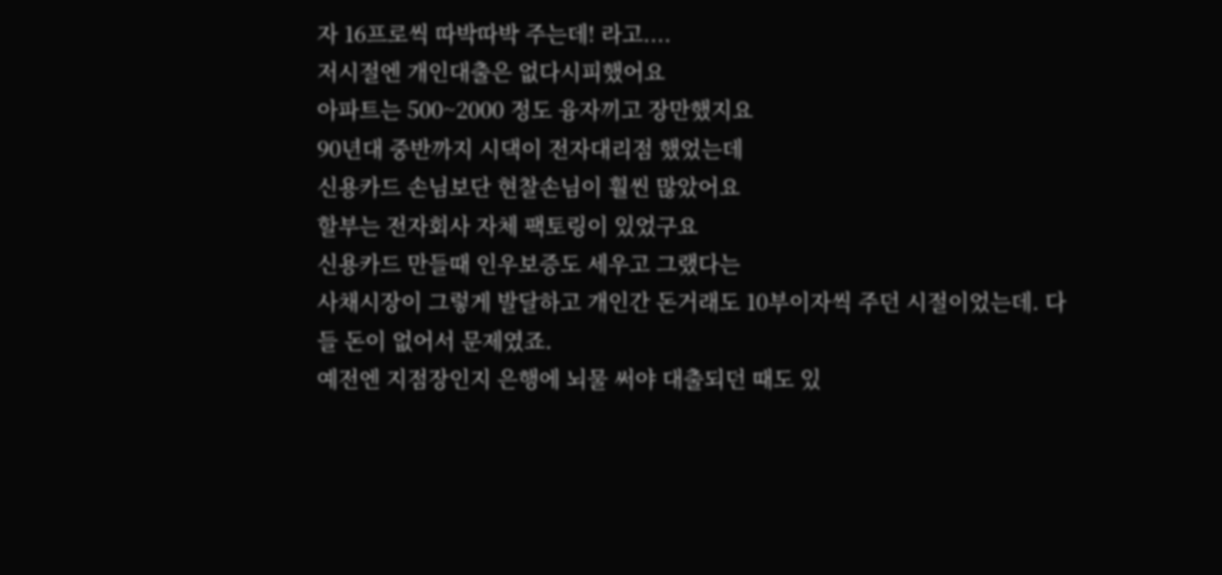자 16프로씩 따박따박 주는데! 라고....
저시절엔 개인대출은 없다시피했어요
아파트는 500~2000 정도 융자끼고 장만했지요
90년대 중반까지 시댁이 전자대리점 했었는데
신용카드 손님보단 현찰손님이 훨씬 많았어요
할부는 전자회사 자체 팩토링이 있었구요
신용카드 만들때 인우보증도 세우고 그랬다는
사채시장이 그렇게 발달하고 개인간 돈거래도 10부이자씩 주던 시절이었는데. 다들 돈이 없어서 문제였죠.
예전엔 지점장인지 은행에 뇌물 써야 대출되던 때도 있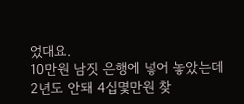었대요.
10만원 남짓 은행에 넣어 놓았는데
2년도 안돼 4십몇만원 찾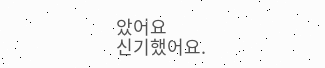았어요
신기했어요.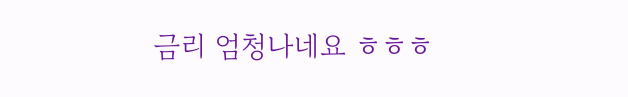금리 엄청나네요 ㅎㅎㅎ